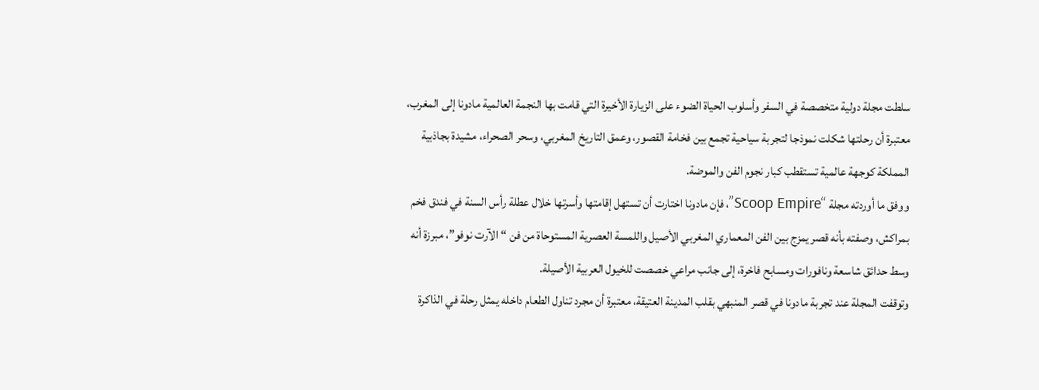سلطت مجلة دولية متخصصة في السفر وأسلوب الحياة الضوء على الزيارة الأخيرة التي قامت بها النجمة العالمية مادونا إلى المغرب، معتبرة أن رحلتها شكلت نموذجا لتجربة سياحية تجمع بين فخامة القصور، وعمق التاريخ المغربي، وسحر الصحراء، مشيدة بجاذبية المملكة كوجهة عالمية تستقطب كبار نجوم الفن والموضة.
ووفق ما أوردته مجلة “Scoop Empire”، فإن مادونا اختارت أن تستهل إقامتها وأسرتها خلال عطلة رأس السنة في فندق فخم بمراكش، وصفته بأنه قصر يمزج بين الفن المعماري المغربي الأصيل واللمسة العصرية المستوحاة من فن “الآرت نوفو”، مبرزة أنه وسط حدائق شاسعة ونافورات ومسابح فاخرة، إلى جانب مراعي خصصت للخيول العربية الأصيلة.
وتوقفت المجلة عند تجربة مادونا في قصر المنبهي بقلب المدينة العتيقة، معتبرة أن مجرد تناول الطعام داخله يمثل رحلة في الذاكرة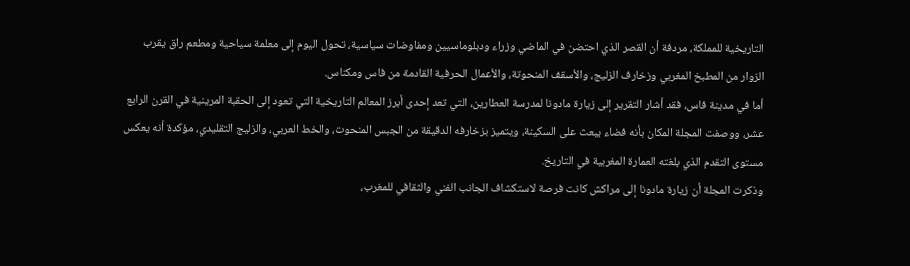التاريخية للمملكة، مردفة أن القصر الذي احتضن في الماضي وزراء ودبلوماسيين ومفاوضات سياسية، تحول اليوم إلى معلمة سياحية ومطعم راق يقرب الزوار من المطبخ المغربي وزخارف الزليج، والأسقف المنحوتة، والأعمال الحرفية القادمة من فاس ومكناس.
أما في مدينة فاس، فقد أشار التقرير إلى زيارة مادونا لمدرسة العطارين، التي تعد إحدى أبرز المعالم التاريخية التي تعود إلى الحقبة المرينية في القرن الرابع عشر، ووصفت المجلة المكان بأنه فضاء يبعث على السكينة، ويتميز بزخارفه الدقيقة من الجبس المنحوت، والخط العربي، والزليج التقليدي، مؤكدة أنه يعكس مستوى التقدم الذي بلغته العمارة المغربية في التاريخ.
وذكرت المجلة أن زيارة مادونا إلى مراكش كانت فرصة لاستكشاف الجانب الفني والثقافي للمغرب،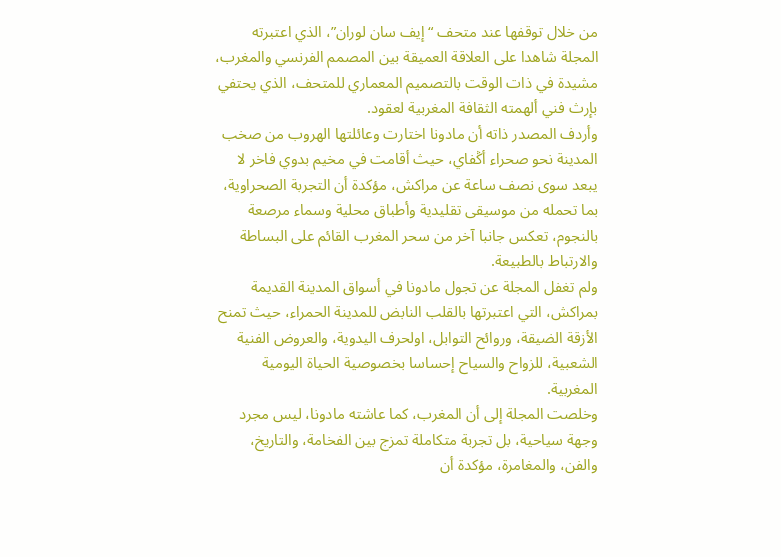من خلال توقفها عند متحف “إيف سان لوران”، الذي اعتبرته المجلة شاهدا على العلاقة العميقة بين المصمم الفرنسي والمغرب، مشيدة في ذات الوقت بالتصميم المعماري للمتحف، الذي يحتفي بإرث فني ألهمته الثقافة المغربية لعقود.
وأردف المصدر ذاته أن مادونا اختارت وعائلتها الهروب من صخب المدينة نحو صحراء أݣفاي، حيث أقامت في مخيم بدوي فاخر لا يبعد سوى نصف ساعة عن مراكش، مؤكدة أن التجربة الصحراوية، بما تحمله من موسيقى تقليدية وأطباق محلية وسماء مرصعة بالنجوم، تعكس جانبا آخر من سحر المغرب القائم على البساطة والارتباط بالطبيعة.
ولم تغفل المجلة عن تجول مادونا في أسواق المدينة القديمة بمراكش، التي اعتبرتها بالقلب النابض للمدينة الحمراء، حيث تمنح الأزقة الضيقة، وروائح التوابل، اولحرف اليدوية، والعروض الفنية الشعبية، للزواح والسياح إحساسا بخصوصية الحياة اليومية المغربية.
وخلصت المجلة إلى أن المغرب، كما عاشته مادونا، ليس مجرد وجهة سياحية، بل تجربة متكاملة تمزج بين الفخامة، والتاريخ، والفن، والمغامرة، مؤكدة أن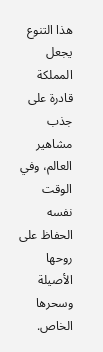هذا التنوع يجعل المملكة قادرة على جذب مشاهير العالم، وفي الوقت نفسه الحفاظ على روحها الأصيلة وسحرها الخاص.